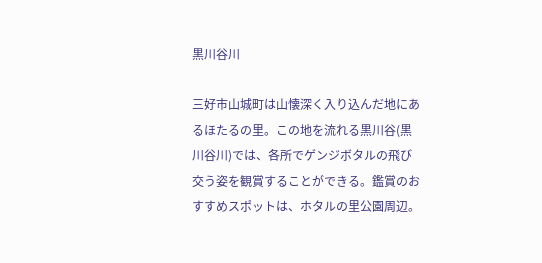黒川谷川

三好市山城町は山懐深く入り込んだ地にあるほたるの里。この地を流れる黒川谷(黒川谷川)では、各所でゲンジボタルの飛び交う姿を観賞することができる。鑑賞のおすすめスポットは、ホタルの里公園周辺。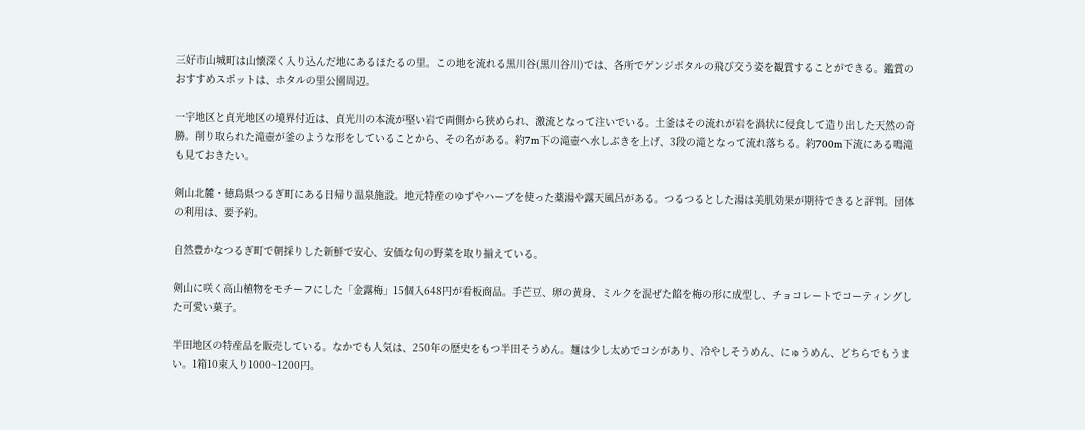三好市山城町は山懐深く入り込んだ地にあるほたるの里。この地を流れる黒川谷(黒川谷川)では、各所でゲンジボタルの飛び交う姿を観賞することができる。鑑賞のおすすめスポットは、ホタルの里公園周辺。

一宇地区と貞光地区の境界付近は、貞光川の本流が堅い岩で両側から狭められ、激流となって注いでいる。土釜はその流れが岩を渦状に侵食して造り出した天然の奇勝。削り取られた滝壺が釜のような形をしていることから、その名がある。約7m下の滝壺へ水しぶきを上げ、3段の滝となって流れ落ちる。約700m下流にある鳴滝も見ておきたい。

剣山北麓・徳島県つるぎ町にある日帰り温泉施設。地元特産のゆずやハーブを使った薬湯や露天風呂がある。つるつるとした湯は美肌効果が期待できると評判。団体の利用は、要予約。

自然豊かなつるぎ町で朝採りした新鮮で安心、安価な旬の野菜を取り揃えている。

剣山に咲く高山植物をモチーフにした「金露梅」15個入648円が看板商品。手芒豆、卵の黄身、ミルクを混ぜた餡を梅の形に成型し、チョコレートでコーティングした可愛い菓子。

半田地区の特産品を販売している。なかでも人気は、250年の歴史をもつ半田そうめん。麺は少し太めでコシがあり、冷やしそうめん、にゅうめん、どちらでもうまい。1箱10束入り1000~1200円。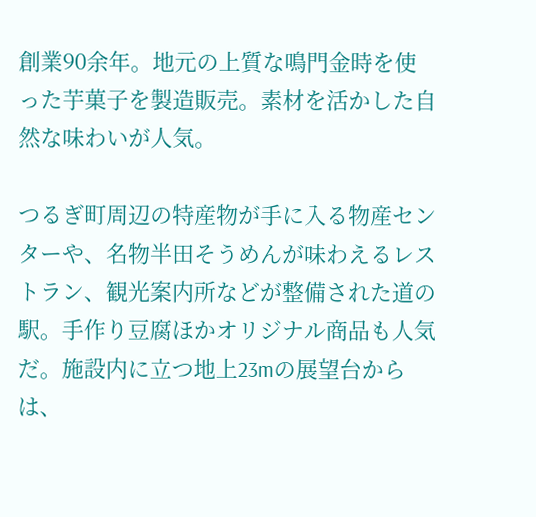創業90余年。地元の上質な鳴門金時を使った芋菓子を製造販売。素材を活かした自然な味わいが人気。

つるぎ町周辺の特産物が手に入る物産センターや、名物半田そうめんが味わえるレストラン、観光案内所などが整備された道の駅。手作り豆腐ほかオリジナル商品も人気だ。施設内に立つ地上23mの展望台からは、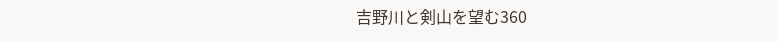吉野川と剣山を望む360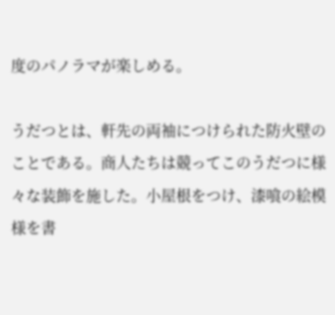度のパノラマが楽しめる。

うだつとは、軒先の両袖につけられた防火壁のことである。商人たちは競ってこのうだつに様々な装飾を施した。小屋根をつけ、漆喰の絵模様を書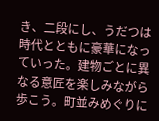き、二段にし、うだつは時代とともに豪華になっていった。建物ごとに異なる意匠を楽しみながら歩こう。町並みめぐりに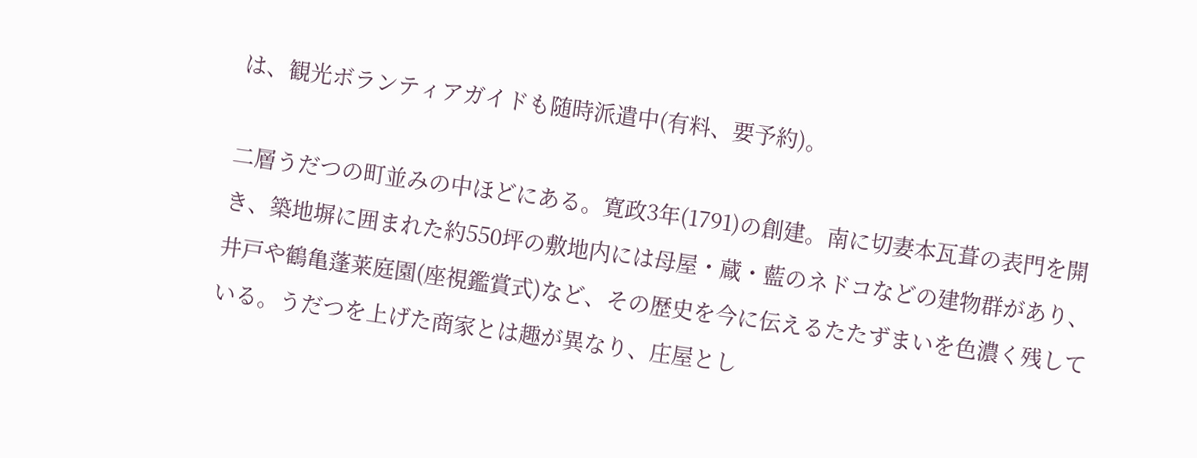は、観光ボランティアガイドも随時派遣中(有料、要予約)。

二層うだつの町並みの中ほどにある。寛政3年(1791)の創建。南に切妻本瓦葺の表門を開き、築地塀に囲まれた約550坪の敷地内には母屋・蔵・藍のネドコなどの建物群があり、井戸や鶴亀蓬莱庭園(座視鑑賞式)など、その歴史を今に伝えるたたずまいを色濃く残している。うだつを上げた商家とは趣が異なり、庄屋とし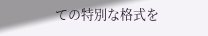ての特別な格式を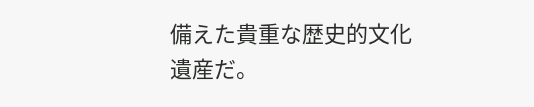備えた貴重な歴史的文化遺産だ。